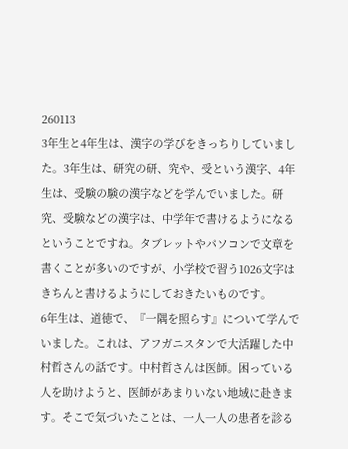260113
3年生と4年生は、漢字の学びをきっちりしていました。3年生は、研究の研、究や、受という漢字、4年生は、受験の験の漢字などを学んでいました。研究、受験などの漢字は、中学年で書けるようになるということですね。タブレットやパソコンで文章を書くことが多いのですが、小学校で習う1026文字はきちんと書けるようにしておきたいものです。
6年生は、道徳で、『一隅を照らす』について学んでいました。これは、アフガニスタンで大活躍した中村哲さんの話です。中村哲さんは医師。困っている人を助けようと、医師があまりいない地域に赴きます。そこで気づいたことは、一人一人の患者を診る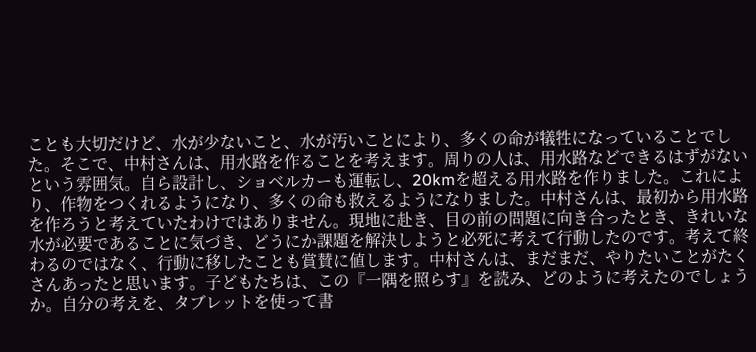ことも大切だけど、水が少ないこと、水が汚いことにより、多くの命が犠牲になっていることでした。そこで、中村さんは、用水路を作ることを考えます。周りの人は、用水路などできるはずがないという雰囲気。自ら設計し、ショベルカーも運転し、20kmを超える用水路を作りました。これにより、作物をつくれるようになり、多くの命も救えるようになりました。中村さんは、最初から用水路を作ろうと考えていたわけではありません。現地に赴き、目の前の問題に向き合ったとき、きれいな水が必要であることに気づき、どうにか課題を解決しようと必死に考えて行動したのです。考えて終わるのではなく、行動に移したことも賞賛に値します。中村さんは、まだまだ、やりたいことがたくさんあったと思います。子どもたちは、この『一隅を照らす』を読み、どのように考えたのでしょうか。自分の考えを、タブレットを使って書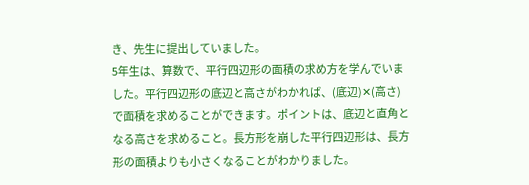き、先生に提出していました。
5年生は、算数で、平行四辺形の面積の求め方を学んでいました。平行四辺形の底辺と高さがわかれば、(底辺)✕(高さ)で面積を求めることができます。ポイントは、底辺と直角となる高さを求めること。長方形を崩した平行四辺形は、長方形の面積よりも小さくなることがわかりました。